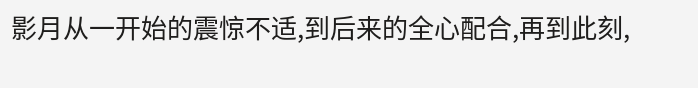影月从一开始的震惊不适,到后来的全心配合,再到此刻,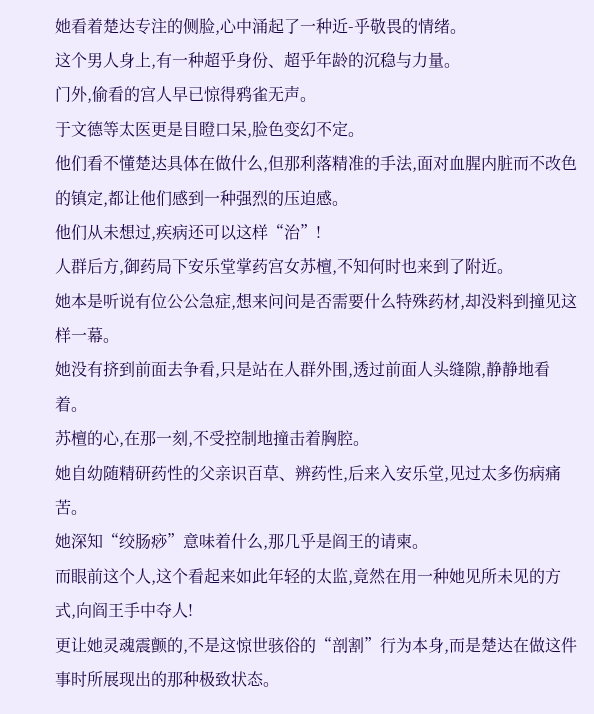她看着楚达专注的侧脸,心中涌起了一种近-乎敬畏的情绪。
这个男人身上,有一种超乎身份、超乎年龄的沉稳与力量。
门外,偷看的宫人早已惊得鸦雀无声。
于文德等太医更是目瞪口呆,脸色变幻不定。
他们看不懂楚达具体在做什么,但那利落精准的手法,面对血腥内脏而不改色的镇定,都让他们感到一种强烈的压迫感。
他们从未想过,疾病还可以这样“治”!
人群后方,御药局下安乐堂掌药宫女苏檀,不知何时也来到了附近。
她本是听说有位公公急症,想来问问是否需要什么特殊药材,却没料到撞见这样一幕。
她没有挤到前面去争看,只是站在人群外围,透过前面人头缝隙,静静地看着。
苏檀的心,在那一刻,不受控制地撞击着胸腔。
她自幼随精研药性的父亲识百草、辨药性,后来入安乐堂,见过太多伤病痛苦。
她深知“绞肠痧”意味着什么,那几乎是阎王的请柬。
而眼前这个人,这个看起来如此年轻的太监,竟然在用一种她见所未见的方式,向阎王手中夺人!
更让她灵魂震颤的,不是这惊世骇俗的“剖割”行为本身,而是楚达在做这件事时所展现出的那种极致状态。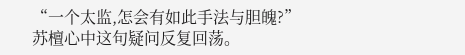“一个太监,怎会有如此手法与胆魄?”苏檀心中这句疑问反复回荡。